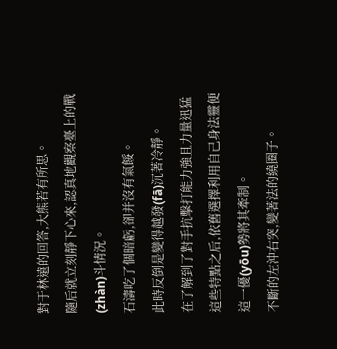對于林遠的回答,大熊若有所思。
隨后就立刻靜下心來,認真地觀察臺上的戰(zhàn)斗情況。
石濤吃了個暗虧,卻并沒有氣餒。
此時反倒是變得越發(fā)沉著冷靜。
在了解到了對手抗擊打能力強且力量迅猛這些特點之后,依舊選擇利用自己身法靈便這一優(yōu)勢將其牽制。
不斷的左沖右突,變著法的繞圈子。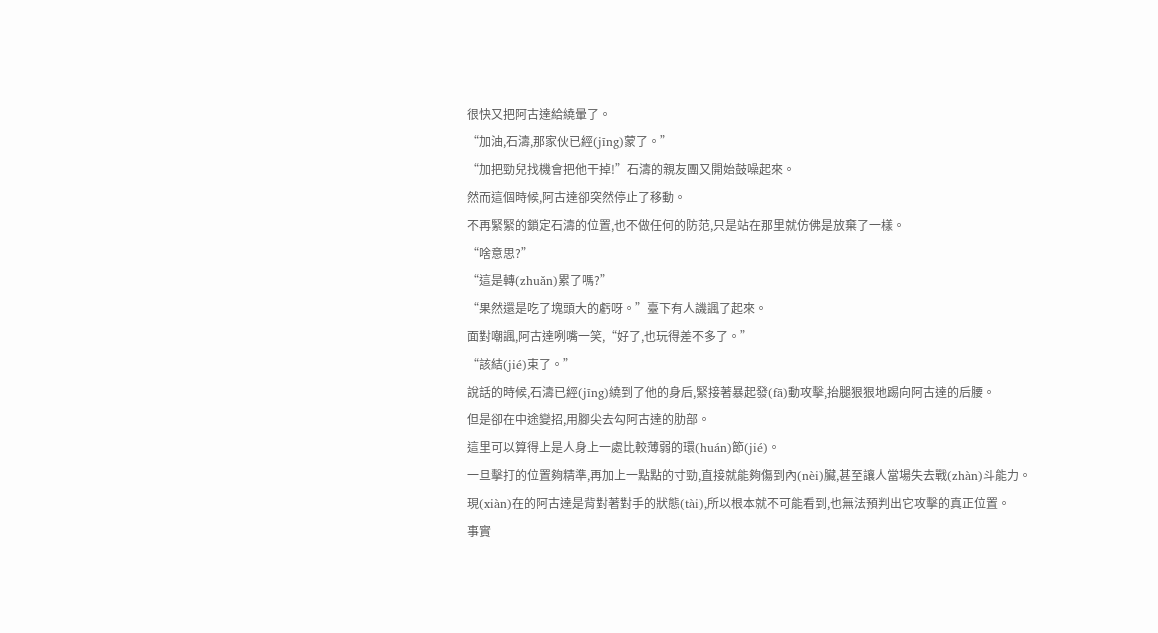很快又把阿古達給繞暈了。
“加油,石濤,那家伙已經(jīng)蒙了。”
“加把勁兒找機會把他干掉!”石濤的親友團又開始鼓噪起來。
然而這個時候,阿古達卻突然停止了移動。
不再緊緊的鎖定石濤的位置,也不做任何的防范,只是站在那里就仿佛是放棄了一樣。
“啥意思?”
“這是轉(zhuǎn)累了嗎?”
“果然還是吃了塊頭大的虧呀。”臺下有人譏諷了起來。
面對嘲諷,阿古達咧嘴一笑,“好了,也玩得差不多了。”
“該結(jié)束了。”
說話的時候,石濤已經(jīng)繞到了他的身后,緊接著暴起發(fā)動攻擊,抬腿狠狠地踢向阿古達的后腰。
但是卻在中途變招,用腳尖去勾阿古達的肋部。
這里可以算得上是人身上一處比較薄弱的環(huán)節(jié)。
一旦擊打的位置夠精準,再加上一點點的寸勁,直接就能夠傷到內(nèi)臟,甚至讓人當場失去戰(zhàn)斗能力。
現(xiàn)在的阿古達是背對著對手的狀態(tài),所以根本就不可能看到,也無法預判出它攻擊的真正位置。
事實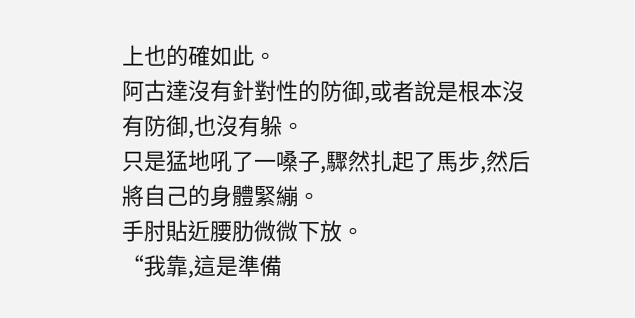上也的確如此。
阿古達沒有針對性的防御,或者說是根本沒有防御,也沒有躲。
只是猛地吼了一嗓子,驟然扎起了馬步,然后將自己的身體緊繃。
手肘貼近腰肋微微下放。
“我靠,這是準備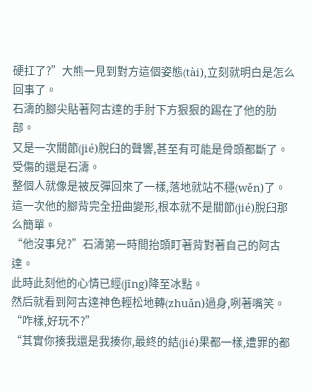硬扛了?”大熊一見到對方這個姿態(tài),立刻就明白是怎么回事了。
石濤的腳尖貼著阿古達的手肘下方狠狠的踢在了他的肋部。
又是一次關節(jié)脫臼的聲響,甚至有可能是骨頭都斷了。
受傷的還是石濤。
整個人就像是被反彈回來了一樣,落地就站不穩(wěn)了。
這一次他的腳背完全扭曲變形,根本就不是關節(jié)脫臼那么簡單。
“他沒事兒?”石濤第一時間抬頭盯著背對著自己的阿古達。
此時此刻他的心情已經(jīng)降至冰點。
然后就看到阿古達神色輕松地轉(zhuǎn)過身,咧著嘴笑。
“咋樣,好玩不?”
“其實你揍我還是我揍你,最終的結(jié)果都一樣,遭罪的都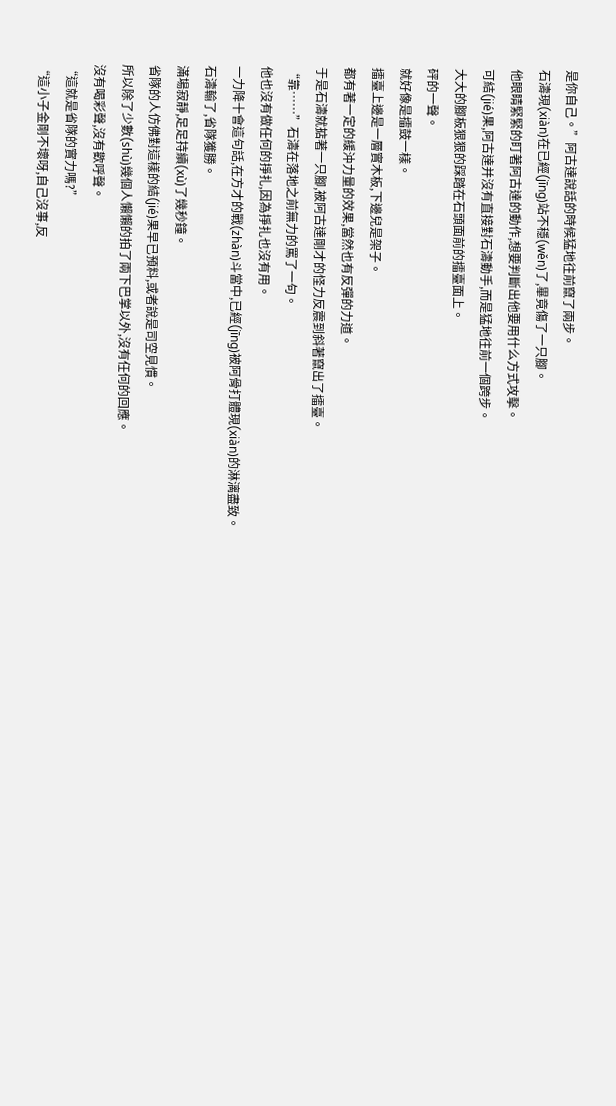是你自己。”阿古達說話的時候猛地往前竄了兩步。
石濤現(xiàn)在已經(jīng)站不穩(wěn)了,畢竟傷了一只腳。
他眼睛緊緊的盯著阿古達的動作,想要判斷出他要用什么方式攻擊。
可結(jié)果,阿古達并沒有直接對石濤動手,而是猛地往前一個跨步。
大大的腳板狠狠的踩踏在石頭面前的擂臺面上。
砰的一聲。
就好像是擂鼓一樣。
擂臺上邊是一層實木板,下邊兒是架子。
都有著一定的緩沖力量的效果,當然也有反彈的力道。
于是石濤就掂著一只腳,被阿古達剛才的怪力反震到斜著竄出了擂臺。
“靠……”石濤在落地之前無力的罵了一句。
他也沒有做任何的掙扎,因為掙扎也沒有用。
一力降十會這句話,在方才的戰(zhàn)斗當中,已經(jīng)被阿骨打體現(xiàn)的淋漓盡致。
石濤輸了,省隊獲勝。
滿場寂靜,足足持續(xù)了幾秒鐘。
省隊的人仿佛對這樣的結(jié)果早已預料,或者說是司空見慣。
所以除了少數(shù)幾個人懶懶的拍了兩下巴掌以外,沒有任何的回應。
沒有喝彩聲,沒有歡呼聲。
“這就是省隊的實力嗎?”
“這小子金剛不壞呀,自己沒事,反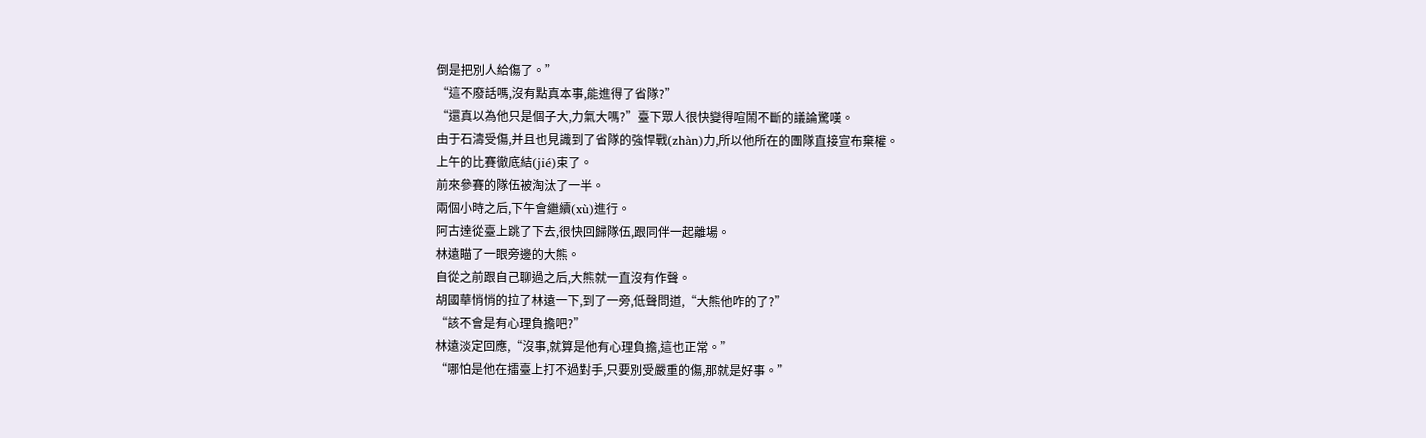倒是把別人給傷了。”
“這不廢話嗎,沒有點真本事,能進得了省隊?”
“還真以為他只是個子大,力氣大嗎?”臺下眾人很快變得喧鬧不斷的議論驚嘆。
由于石濤受傷,并且也見識到了省隊的強悍戰(zhàn)力,所以他所在的團隊直接宣布棄權。
上午的比賽徹底結(jié)束了。
前來參賽的隊伍被淘汰了一半。
兩個小時之后,下午會繼續(xù)進行。
阿古達從臺上跳了下去,很快回歸隊伍,跟同伴一起離場。
林遠瞄了一眼旁邊的大熊。
自從之前跟自己聊過之后,大熊就一直沒有作聲。
胡國華悄悄的拉了林遠一下,到了一旁,低聲問道,“大熊他咋的了?”
“該不會是有心理負擔吧?”
林遠淡定回應,“沒事,就算是他有心理負擔,這也正常。”
“哪怕是他在擂臺上打不過對手,只要別受嚴重的傷,那就是好事。”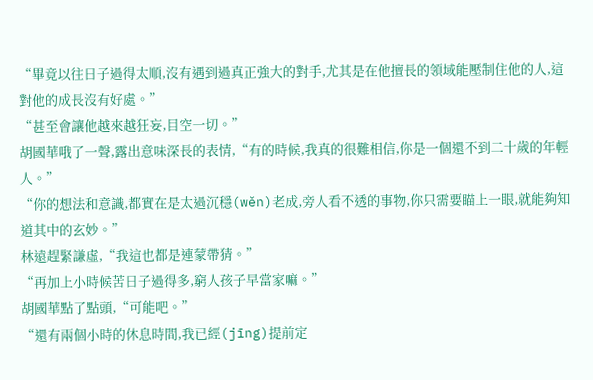“畢竟以往日子過得太順,沒有遇到過真正強大的對手,尤其是在他擅長的領域能壓制住他的人,這對他的成長沒有好處。”
“甚至會讓他越來越狂妄,目空一切。”
胡國華哦了一聲,露出意味深長的表情,“有的時候,我真的很難相信,你是一個還不到二十歲的年輕人。”
“你的想法和意識,都實在是太過沉穩(wěn)老成,旁人看不透的事物,你只需要瞄上一眼,就能夠知道其中的玄妙。”
林遠趕緊謙虛,“我這也都是連蒙帶猜。”
“再加上小時候苦日子過得多,窮人孩子早當家嘛。”
胡國華點了點頭,“可能吧。”
“還有兩個小時的休息時間,我已經(jīng)提前定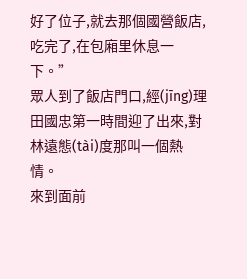好了位子,就去那個國營飯店,吃完了,在包廂里休息一下。”
眾人到了飯店門口,經(jīng)理田國忠第一時間迎了出來,對林遠態(tài)度那叫一個熱情。
來到面前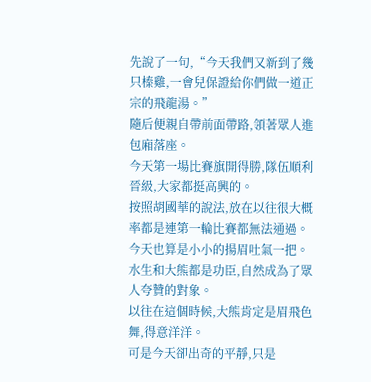先說了一句,“今天我們又新到了幾只榛雞,一會兒保證給你們做一道正宗的飛龍湯。”
隨后便親自帶前面帶路,領著眾人進包廂落座。
今天第一場比賽旗開得勝,隊伍順利晉級,大家都挺高興的。
按照胡國華的說法,放在以往很大概率都是連第一輪比賽都無法通過。
今天也算是小小的揚眉吐氣一把。
水生和大熊都是功臣,自然成為了眾人夸贊的對象。
以往在這個時候,大熊肯定是眉飛色舞,得意洋洋。
可是今天卻出奇的平靜,只是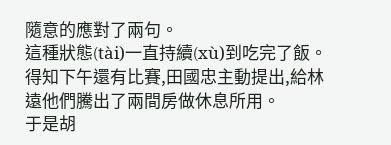隨意的應對了兩句。
這種狀態(tài)一直持續(xù)到吃完了飯。
得知下午還有比賽,田國忠主動提出,給林遠他們騰出了兩間房做休息所用。
于是胡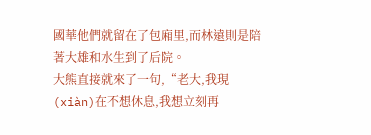國華他們就留在了包廂里,而林遠則是陪著大雄和水生到了后院。
大熊直接就來了一句,“老大,我現(xiàn)在不想休息,我想立刻再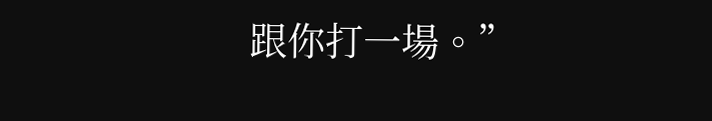跟你打一場。”